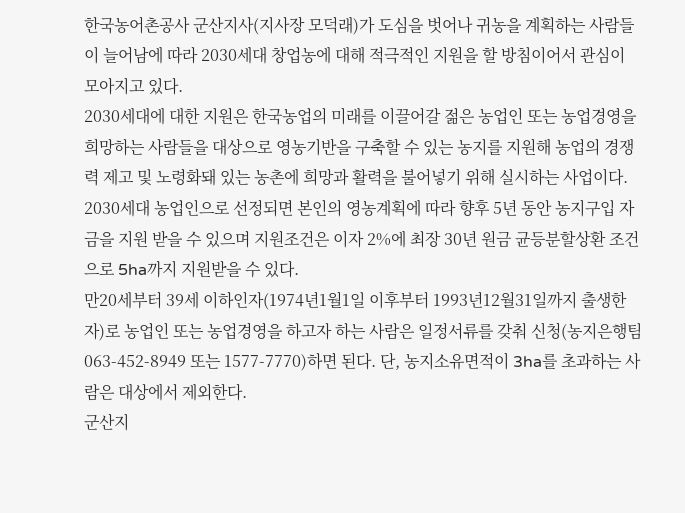한국농어촌공사 군산지사(지사장 모덕래)가 도심을 벗어나 귀농을 계획하는 사람들이 늘어남에 따라 2030세대 창업농에 대해 적극적인 지원을 할 방침이어서 관심이 모아지고 있다.
2030세대에 대한 지원은 한국농업의 미래를 이끌어갈 젊은 농업인 또는 농업경영을 희망하는 사람들을 대상으로 영농기반을 구축할 수 있는 농지를 지원해 농업의 경쟁력 제고 및 노령화돼 있는 농촌에 희망과 활력을 불어넣기 위해 실시하는 사업이다.
2030세대 농업인으로 선정되면 본인의 영농계획에 따라 향후 5년 동안 농지구입 자금을 지원 받을 수 있으며 지원조건은 이자 2%에 최장 30년 원금 균등분할상환 조건으로 5ha까지 지원받을 수 있다.
만20세부터 39세 이하인자(1974년1월1일 이후부터 1993년12월31일까지 출생한자)로 농업인 또는 농업경영을 하고자 하는 사람은 일정서류를 갖춰 신청(농지은행팀 063-452-8949 또는 1577-7770)하면 된다. 단, 농지소유면적이 3ha를 초과하는 사람은 대상에서 제외한다.
군산지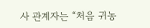사 관계자는 “처음 귀농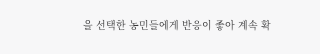을 선택한 농민들에게 반응이 좋아 계속 확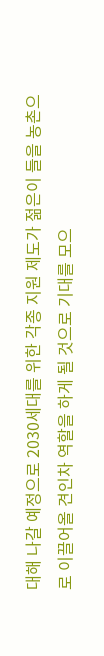대해 나갈 예정으로 2030세대를 위한 각종 지원 제도가 젊은이 들을 농촌으로 이끌어올 견인차 역할을 하게 될 것으로 기대를 모으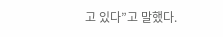고 있다”고 말했다.